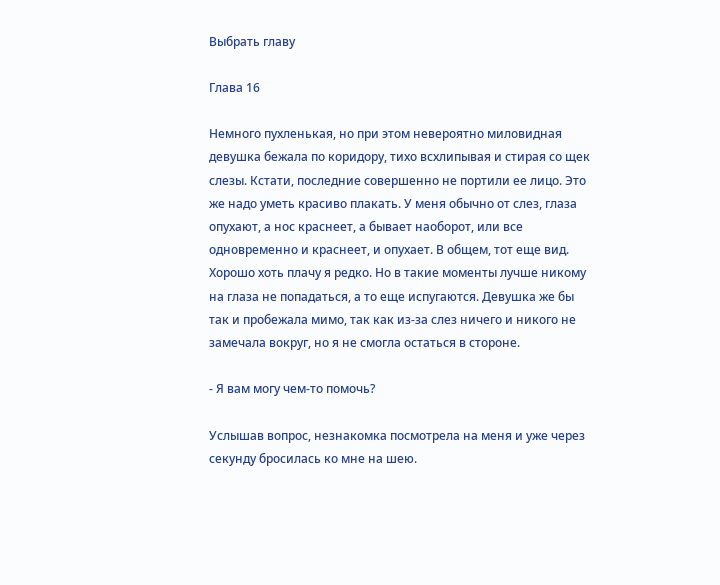Выбрать главу

Глава 16

Немного пухленькая, но при этом невероятно миловидная девушка бежала по коридору, тихо всхлипывая и стирая со щек слезы. Кстати, последние совершенно не портили ее лицо. Это же надо уметь красиво плакать. У меня обычно от слез, глаза опухают, а нос краснеет, а бывает наоборот, или все одновременно и краснеет, и опухает. В общем, тот еще вид. Хорошо хоть плачу я редко. Но в такие моменты лучше никому на глаза не попадаться, а то еще испугаются. Девушка же бы так и пробежала мимо, так как из-за слез ничего и никого не замечала вокруг, но я не смогла остаться в стороне.

- Я вам могу чем-то помочь?

Услышав вопрос, незнакомка посмотрела на меня и уже через секунду бросилась ко мне на шею.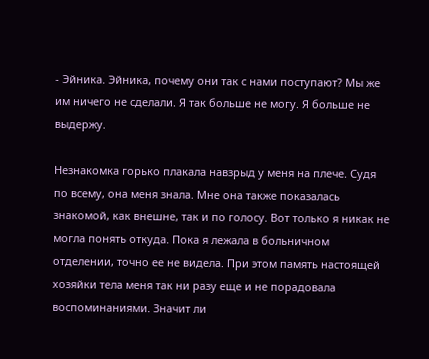- Эйника. Эйника, почему они так с нами поступают? Мы же им ничего не сделали. Я так больше не могу. Я больше не выдержу.

Незнакомка горько плакала навзрыд у меня на плече. Судя по всему, она меня знала. Мне она также показалась знакомой, как внешне, так и по голосу. Вот только я никак не могла понять откуда. Пока я лежала в больничном отделении, точно ее не видела. При этом память настоящей хозяйки тела меня так ни разу еще и не порадовала воспоминаниями. Значит ли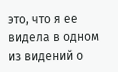это, что я ее видела в одном из видений о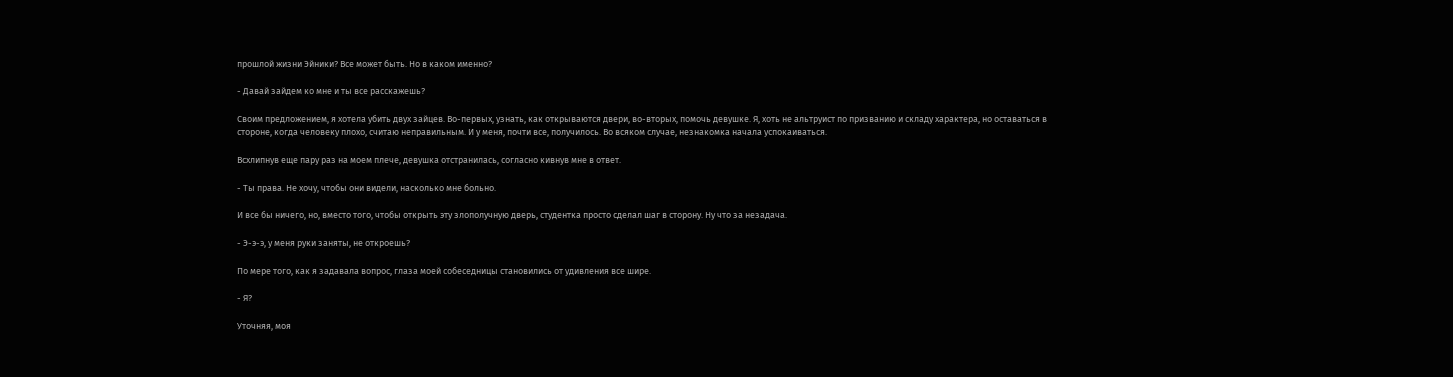прошлой жизни Эйники? Все может быть. Но в каком именно?

- Давай зайдем ко мне и ты все расскажешь?

Своим предложением, я хотела убить двух зайцев. Во-первых, узнать, как открываются двери, во-вторых, помочь девушке. Я, хоть не альтруист по призванию и складу характера, но оставаться в стороне, когда человеку плохо, считаю неправильным. И у меня, почти все, получилось. Во всяком случае, незнакомка начала успокаиваться.

Всхлипнув еще пару раз на моем плече, девушка отстранилась, согласно кивнув мне в ответ.

- Ты права. Не хочу, чтобы они видели, насколько мне больно.

И все бы ничего, но, вместо того, чтобы открыть эту злополучную дверь, студентка просто сделал шаг в сторону. Ну что за незадача.

- Э-э-э, у меня руки заняты, не откроешь?

По мере того, как я задавала вопрос, глаза моей собеседницы становились от удивления все шире.

- Я?

Уточняя, моя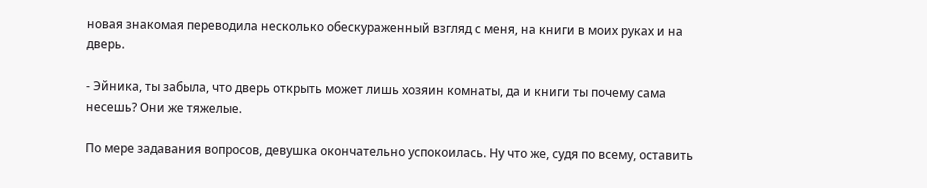новая знакомая переводила несколько обескураженный взгляд с меня, на книги в моих руках и на дверь.

- Эйника, ты забыла, что дверь открыть может лишь хозяин комнаты, да и книги ты почему сама несешь? Они же тяжелые.

По мере задавания вопросов, девушка окончательно успокоилась. Ну что же, судя по всему, оставить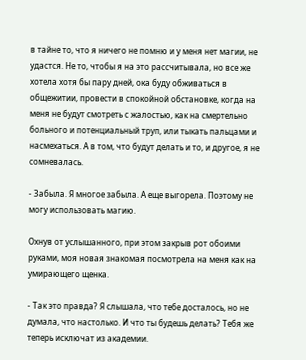в тайне то, что я ничего не помню и у меня нет магии, не удастся. Не то, чтобы я на это рассчитывала, но все же хотела хотя бы пару дней, ока буду обживаться в общежитии, провести в спокойной обстановке, когда на меня не будут смотреть с жалостью, как на смертельно больного и потенциальный труп, или тыкать пальцами и насмехаться. А в том, что будут делать и то, и другое, я не сомневалась.

- Забыла. Я многое забыла. А еще выгорела. Поэтому не могу использовать магию.

Охнув от услышанного, при этом закрыв рот обоими руками, моя новая знакомая посмотрела на меня как на умирающего щенка.

- Так это правда? Я слышала, что тебе досталось, но не думала, что настолько. И что ты будешь делать? Тебя же теперь исключат из академии.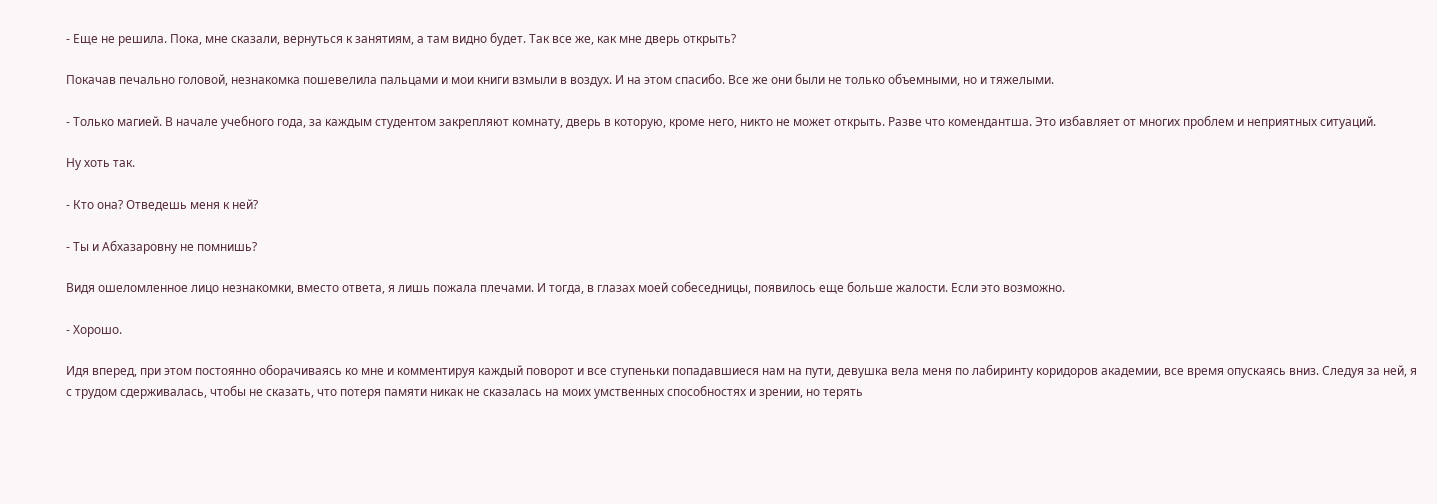- Еще не решила. Пока, мне сказали, вернуться к занятиям, а там видно будет. Так все же, как мне дверь открыть?

Покачав печально головой, незнакомка пошевелила пальцами и мои книги взмыли в воздух. И на этом спасибо. Все же они были не только объемными, но и тяжелыми.

- Только магией. В начале учебного года, за каждым студентом закрепляют комнату, дверь в которую, кроме него, никто не может открыть. Разве что комендантша. Это избавляет от многих проблем и неприятных ситуаций.

Ну хоть так.

- Кто она? Отведешь меня к ней?

- Ты и Абхазаровну не помнишь?

Видя ошеломленное лицо незнакомки, вместо ответа, я лишь пожала плечами. И тогда, в глазах моей собеседницы, появилось еще больше жалости. Если это возможно.

- Хорошо.

Идя вперед, при этом постоянно оборачиваясь ко мне и комментируя каждый поворот и все ступеньки попадавшиеся нам на пути, девушка вела меня по лабиринту коридоров академии, все время опускаясь вниз. Следуя за ней, я с трудом сдерживалась, чтобы не сказать, что потеря памяти никак не сказалась на моих умственных способностях и зрении, но терять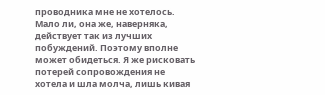проводника мне не хотелось. Мало ли, она же, наверняка, действует так из лучших побуждений. Поэтому вполне может обидеться. Я же рисковать потерей сопровождения не хотела и шла молча, лишь кивая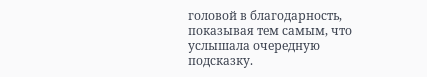головой в благодарность, показывая тем самым, что услышала очередную подсказку.